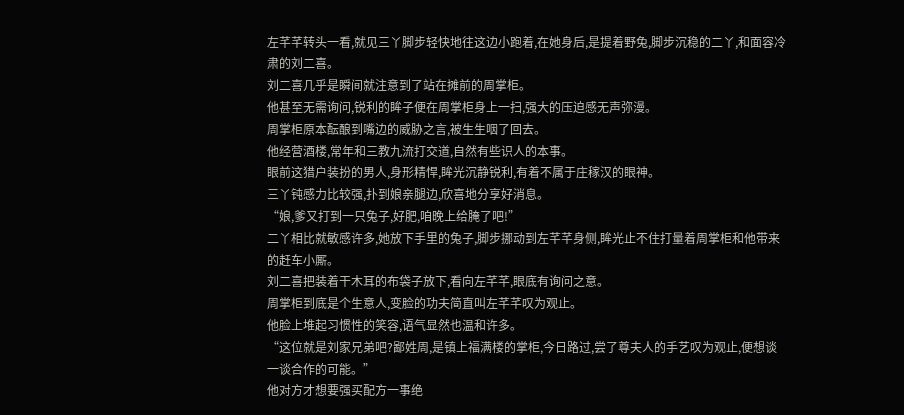左芊芊转头一看,就见三丫脚步轻快地往这边小跑着,在她身后,是提着野兔,脚步沉稳的二丫,和面容冷肃的刘二喜。
刘二喜几乎是瞬间就注意到了站在摊前的周掌柜。
他甚至无需询问,锐利的眸子便在周掌柜身上一扫,强大的压迫感无声弥漫。
周掌柜原本酝酿到嘴边的威胁之言,被生生咽了回去。
他经营酒楼,常年和三教九流打交道,自然有些识人的本事。
眼前这猎户装扮的男人,身形精悍,眸光沉静锐利,有着不属于庄稼汉的眼神。
三丫钝感力比较强,扑到娘亲腿边,欣喜地分享好消息。
“娘,爹又打到一只兔子,好肥,咱晚上给腌了吧!”
二丫相比就敏感许多,她放下手里的兔子,脚步挪动到左芊芊身侧,眸光止不住打量着周掌柜和他带来的赶车小厮。
刘二喜把装着干木耳的布袋子放下,看向左芊芊,眼底有询问之意。
周掌柜到底是个生意人,变脸的功夫简直叫左芊芊叹为观止。
他脸上堆起习惯性的笑容,语气显然也温和许多。
“这位就是刘家兄弟吧?鄙姓周,是镇上福满楼的掌柜,今日路过,尝了尊夫人的手艺叹为观止,便想谈一谈合作的可能。”
他对方才想要强买配方一事绝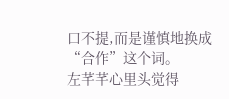口不提,而是谨慎地换成“合作”这个词。
左芊芊心里头觉得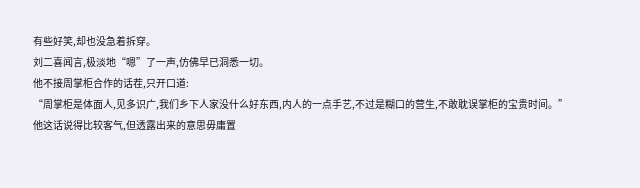有些好笑,却也没急着拆穿。
刘二喜闻言,极淡地“嗯”了一声,仿佛早已洞悉一切。
他不接周掌柜合作的话茬,只开口道:
“周掌柜是体面人,见多识广,我们乡下人家没什么好东西,内人的一点手艺,不过是糊口的营生,不敢耽误掌柜的宝贵时间。”
他这话说得比较客气,但透露出来的意思毋庸置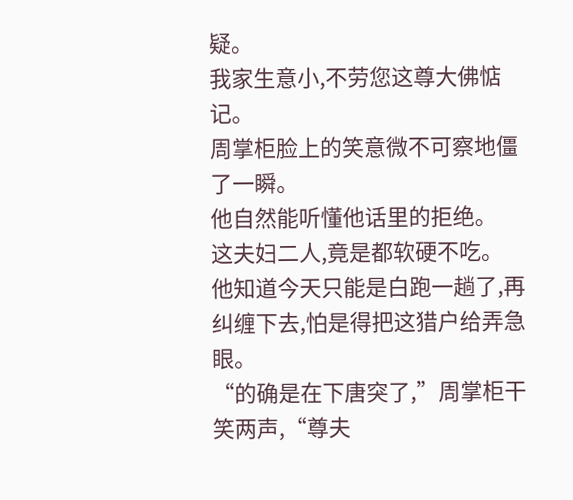疑。
我家生意小,不劳您这尊大佛惦记。
周掌柜脸上的笑意微不可察地僵了一瞬。
他自然能听懂他话里的拒绝。
这夫妇二人,竟是都软硬不吃。
他知道今天只能是白跑一趟了,再纠缠下去,怕是得把这猎户给弄急眼。
“的确是在下唐突了,”周掌柜干笑两声,“尊夫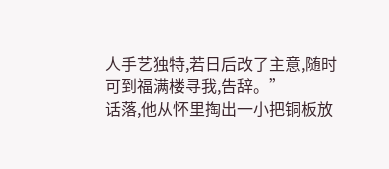人手艺独特,若日后改了主意,随时可到福满楼寻我,告辞。”
话落,他从怀里掏出一小把铜板放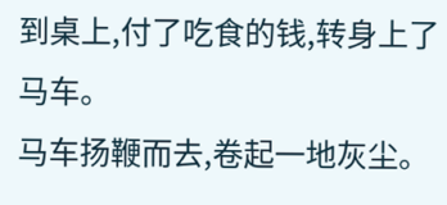到桌上,付了吃食的钱,转身上了马车。
马车扬鞭而去,卷起一地灰尘。